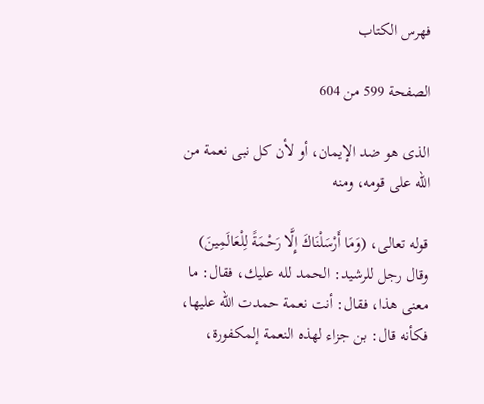فهرس الكتاب

الصفحة 599 من 604

الذى هو ضد الإيمان، أو لأن كل نبى نعمة من الله على قومه، ومنه

قوله تعالى، (وَمَا أَرْسَلْنَاكَ إِلَّا رَحْمَةً لِلْعَالَمِينَ) وقال رجل للرشيد: الحمد لله عليك، فقال: ما معنى هذا، فقال: أنت نعمة حمدت الله عليها، فكأنه قال: بن جزاء لهذه النعمة إلمكفورة،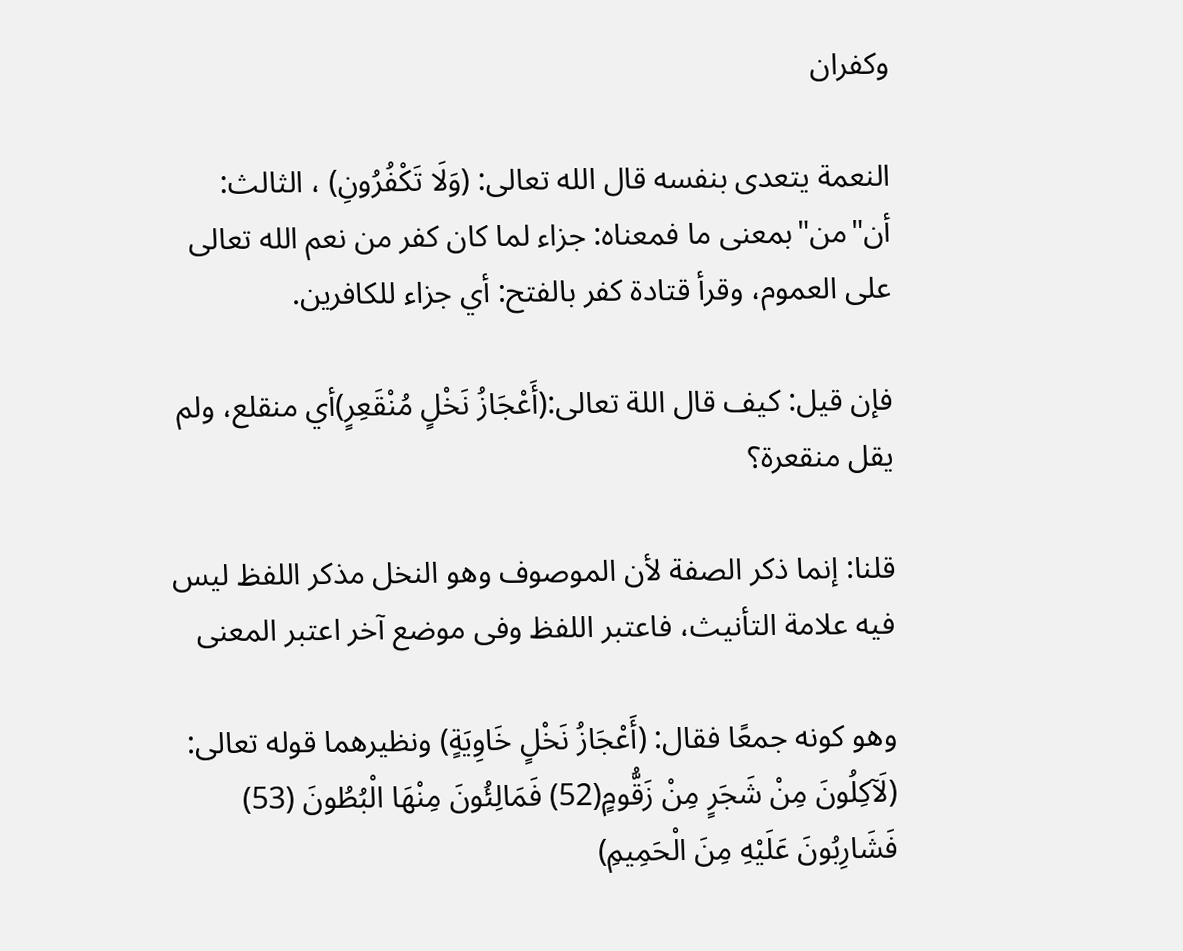وكفران

النعمة يتعدى بنفسه قال الله تعالى: (وَلَا تَكْفُرُونِ) ، الثالث: أن"من"بمعنى ما فمعناه: جزاء لما كان كفر من نعم الله تعالى على العموم، وقرأ قتادة كفر بالفتح: أي جزاء للكافرين.

فإن قيل: كيف قال اللة تعالى:(أَعْجَازُ نَخْلٍ مُنْقَعِرٍ)أي منقلع، ولم يقل منقعرة؟

قلنا: إنما ذكر الصفة لأن الموصوف وهو النخل مذكر اللفظ ليس فيه علامة التأنيث، فاعتبر اللفظ وفى موضع آخر اعتبر المعنى

وهو كونه جمعًا فقال: (أَعْجَازُ نَخْلٍ خَاوِيَةٍ) ونظيرهما قوله تعالى: (لَآكِلُونَ مِنْ شَجَرٍ مِنْ زَقُّومٍ(52) فَمَالِئُونَ مِنْهَا الْبُطُونَ (53) فَشَارِبُونَ عَلَيْهِ مِنَ الْحَمِيمِ)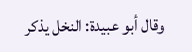وقال أبو عبيدة: النخل يذكر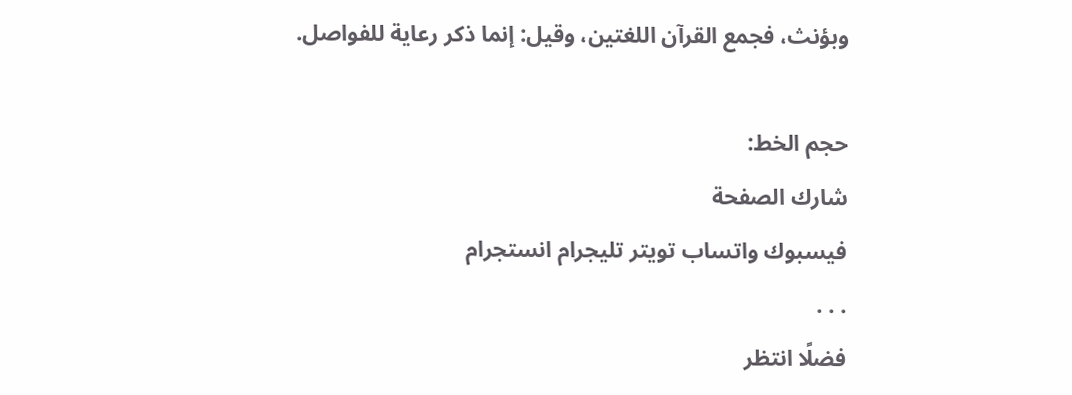وبؤنث، فجمع القرآن اللغتين، وقيل: إنما ذكر رعاية للفواصل.

حجم الخط:
شارك الصفحة
فيسبوك واتساب تويتر تليجرام انستجرام
. . .
فضلًا انتظر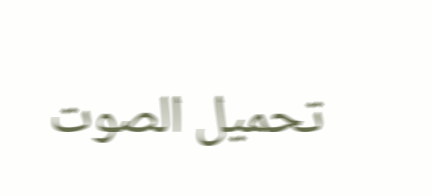تحميل الصوت